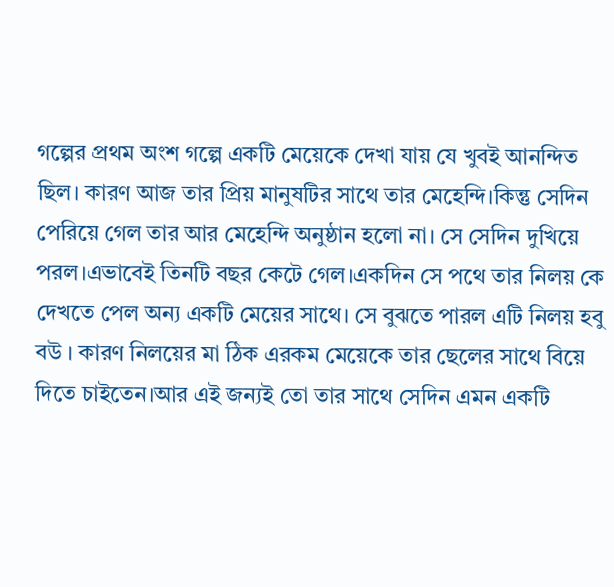গল্পের প্রথম অংশ গল্পে একটি মেয়েকে দেখা যায় যে খুবই আনন্দিত ছিল। কারণ আজ তার প্রিয় মানুষটির সাথে তার মেহেন্দি।কিন্তু সেদিন পেরিয়ে গেল তার আর মেহেন্দি অনুষ্ঠান হলো না। সে সেদিন দুখিয়ে পরল।এভাবেই তিনটি বছর কেটে গেল।একদিন সে পথে তার নিলয় কে দেখতে পেল অন্য একটি মেয়ের সাথে। সে বুঝতে পারল এটি নিলয় হবু বউ । কারণ নিলয়ের মা ঠিক এরকম মেয়েকে তার ছেলের সাথে বিয়ে দিতে চাইতেন।আর এই জন্যই তো তার সাথে সেদিন এমন একটি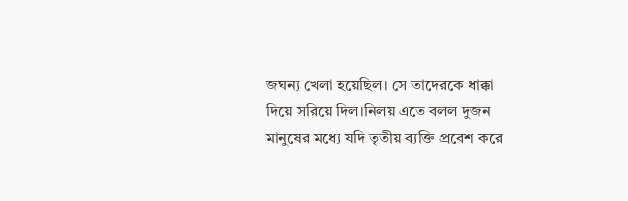জঘন্য খেলা হয়েছিল। সে তাদেরকে ধাক্কা দিয়ে সরিয়ে দিল।নিলয় এতে বলল দুজন মানুষের মধ্যে যদি তৃতীয় ব্যক্তি প্রবেশ করে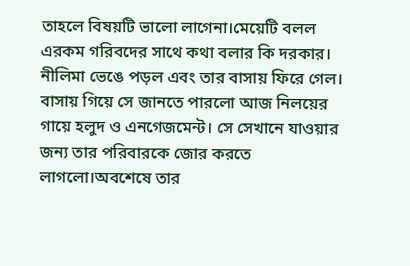তাহলে বিষয়টি ভালো লাগেনা।মেয়েটি বলল এরকম গরিবদের সাথে কথা বলার কি দরকার। নীলিমা ভেঙে পড়ল এবং তার বাসায় ফিরে গেল। বাসায় গিয়ে সে জানতে পারলো আজ নিলয়ের গায়ে হলুদ ও এনগেজমেন্ট। সে সেখানে যাওয়ার জন্য তার পরিবারকে জোর করতে লাগলো।অবশেষে তার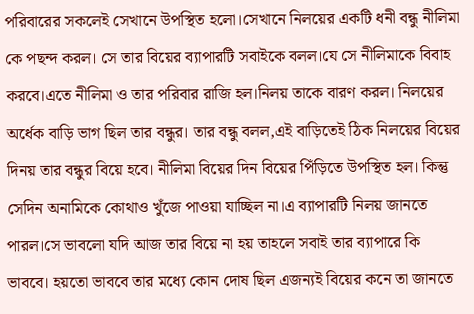পরিবারের সকলেই সেখানে উপস্থিত হলো।সেখানে নিলয়ের একটি ধনী বন্ধু নীলিমা কে পছন্দ করল। সে তার বিয়ের ব্যাপারটি সবাইকে বলল।যে সে নীলিমাকে বিবাহ করবে।এতে নীলিমা ও তার পরিবার রাজি হল।নিলয় তাকে বারণ করল। নিলয়ের অর্ধেক বাড়ি ভাগ ছিল তার বন্ধুর। তার বন্ধু বলল,এই বাড়িতেই ঠিক নিলয়ের বিয়ের দিনয় তার বন্ধুর বিয়ে হবে। নীলিমা বিয়ের দিন বিয়ের পিঁড়িতে উপস্থিত হল। কিন্তু সেদিন অনামিকে কোথাও খুঁজে পাওয়া যাচ্ছিল না।এ ব্যাপারটি নিলয় জানতে পারল।সে ভাবলো যদি আজ তার বিয়ে না হয় তাহলে সবাই তার ব্যাপারে কি ভাববে। হয়তো ভাববে তার মধ্যে কোন দোষ ছিল এজন্যই বিয়ের কনে তা জানতে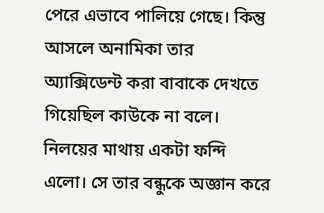পেরে এভাবে পালিয়ে গেছে। কিন্তু আসলে অনামিকা তার অ্যাক্সিডেন্ট করা বাবাকে দেখতে গিয়েছিল কাউকে না বলে। নিলয়ের মাথায় একটা ফন্দি এলো। সে তার বন্ধুকে অজ্ঞান করে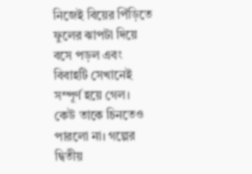নিজেই বিয়ের পিঁড়িতে ফুলের ঝাপটা দিয়ে বসে পড়ল এবং বিবাহটি সেখানেই সম্পূর্ণ হয়ে গেল। কেউ তাকে চিনতেও পারলো না। গল্পের দ্বিতীয়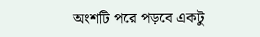অংশটি পরে পড়বে একটু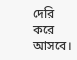দেরি করে আসবে।